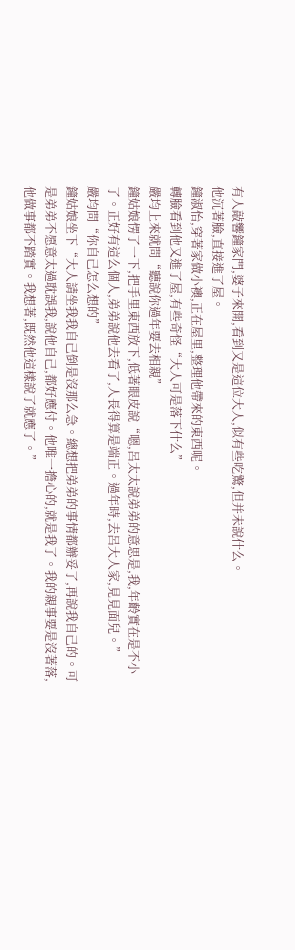有人敲響鐘家門,婆子來開,看到又是這位大人,似有些吃驚,但并未說什么。
他沉著臉,直接進了屋。
鐘淑怡,穿著家做小襖,正在屋里,整理他帶來的東西呢。
轉臉看到他又進了屋,有些奇怪“大人可是落下什么”
嚴均上來就問“聽說你過年要去相親”
鐘姑娘愣了一下,把手里東西放下,低著眼皮說“嗯,呂太太說弟弟的意思是,我,年齡實在是不小了。正好有這么個人,弟弟說他去看了,人長得算是端正。過年時,去呂大人家,見見面兒。”
嚴均問“你自己怎么想的”
鐘姑娘坐下“大人請坐我我自己倒是沒那么急。總想把弟弟的事情都辦妥了,再說我自己的。可是弟弟不愿意太過耽誤我,說他自己,都好應付。他唯一擔心的,就是我了。我的親事要是沒著落,他做事都不踏實。我想著,既然他這樣說了就應了。”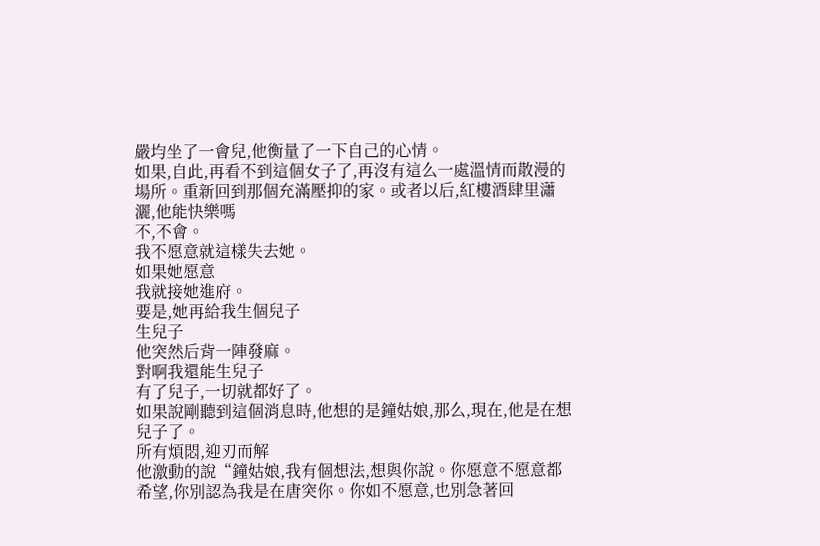嚴均坐了一會兒,他衡量了一下自己的心情。
如果,自此,再看不到這個女子了,再沒有這么一處溫情而散漫的場所。重新回到那個充滿壓抑的家。或者以后,紅樓酒肆里瀟灑,他能快樂嗎
不,不會。
我不愿意就這樣失去她。
如果她愿意
我就接她進府。
要是,她再給我生個兒子
生兒子
他突然后背一陣發麻。
對啊我還能生兒子
有了兒子,一切就都好了。
如果說剛聽到這個消息時,他想的是鐘姑娘,那么,現在,他是在想兒子了。
所有煩悶,迎刃而解
他激動的說“鐘姑娘,我有個想法,想與你說。你愿意不愿意都希望,你別認為我是在唐突你。你如不愿意,也別急著回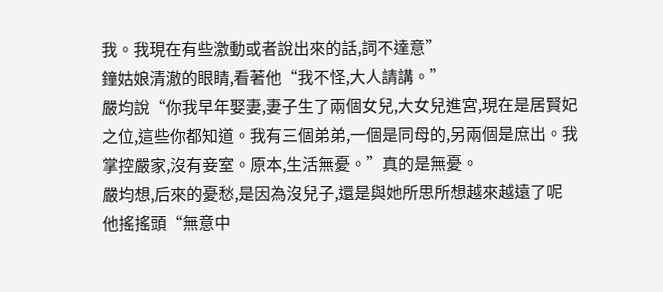我。我現在有些激動或者說出來的話,詞不達意”
鐘姑娘清澈的眼睛,看著他“我不怪,大人請講。”
嚴均說“你我早年娶妻,妻子生了兩個女兒,大女兒進宮,現在是居賢妃之位,這些你都知道。我有三個弟弟,一個是同母的,另兩個是庶出。我掌控嚴家,沒有妾室。原本,生活無憂。”真的是無憂。
嚴均想,后來的憂愁,是因為沒兒子,還是與她所思所想越來越遠了呢
他搖搖頭“無意中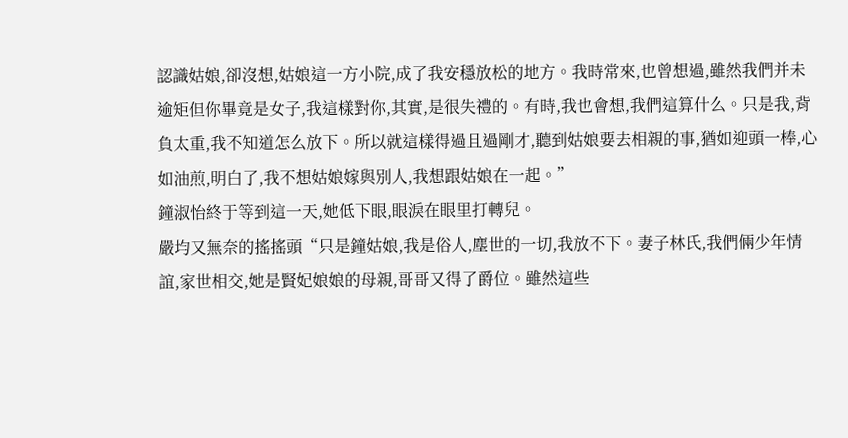認識姑娘,卻沒想,姑娘這一方小院,成了我安穩放松的地方。我時常來,也曾想過,雖然我們并未逾矩但你畢竟是女子,我這樣對你,其實,是很失禮的。有時,我也會想,我們這算什么。只是我,背負太重,我不知道怎么放下。所以就這樣得過且過剛才,聽到姑娘要去相親的事,猶如迎頭一棒,心如油煎,明白了,我不想姑娘嫁與別人,我想跟姑娘在一起。”
鐘淑怡終于等到這一天,她低下眼,眼淚在眼里打轉兒。
嚴均又無奈的搖搖頭“只是鐘姑娘,我是俗人,塵世的一切,我放不下。妻子林氏,我們倆少年情誼,家世相交,她是賢妃娘娘的母親,哥哥又得了爵位。雖然這些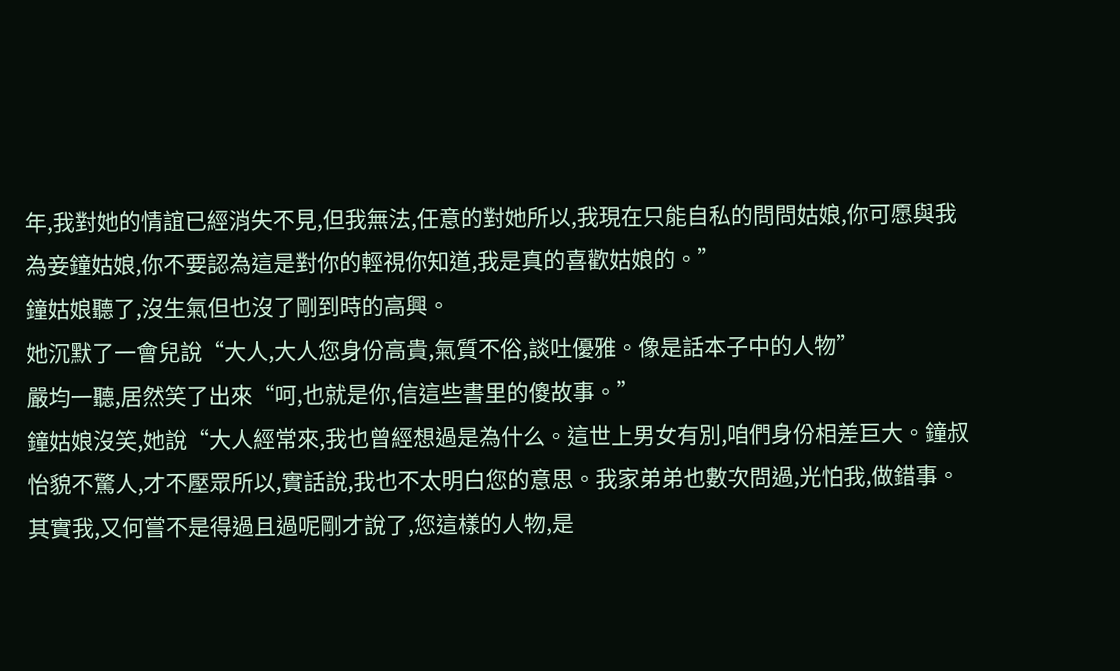年,我對她的情誼已經消失不見,但我無法,任意的對她所以,我現在只能自私的問問姑娘,你可愿與我為妾鐘姑娘,你不要認為這是對你的輕視你知道,我是真的喜歡姑娘的。”
鐘姑娘聽了,沒生氣但也沒了剛到時的高興。
她沉默了一會兒說“大人,大人您身份高貴,氣質不俗,談吐優雅。像是話本子中的人物”
嚴均一聽,居然笑了出來“呵,也就是你,信這些書里的傻故事。”
鐘姑娘沒笑,她說“大人經常來,我也曾經想過是為什么。這世上男女有別,咱們身份相差巨大。鐘叔怡貌不驚人,才不壓眾所以,實話說,我也不太明白您的意思。我家弟弟也數次問過,光怕我,做錯事。其實我,又何嘗不是得過且過呢剛才說了,您這樣的人物,是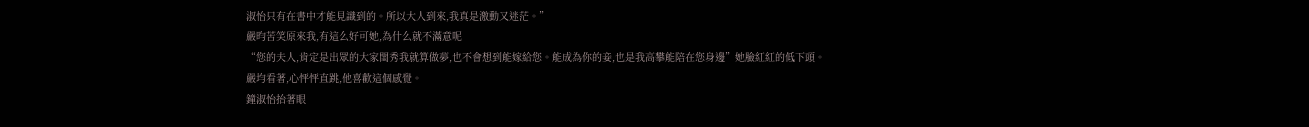淑怡只有在書中才能見識到的。所以大人到來,我真是激動又迷茫。”
嚴昀苦笑原來我,有這么好可她,為什么就不滿意呢
“您的夫人,肯定是出眾的大家閨秀我就算做夢,也不會想到能嫁給您。能成為你的妾,也是我高攀能陪在您身邊”她臉紅紅的低下頭。
嚴均看著,心怦怦直跳,他喜歡這個感覺。
鐘淑怡抬著眼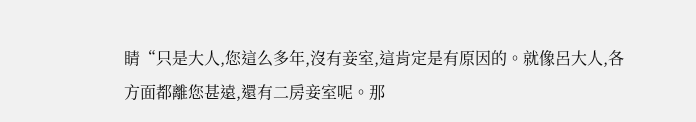睛“只是大人,您這么多年,沒有妾室,這肯定是有原因的。就像呂大人,各方面都離您甚遠,還有二房妾室呢。那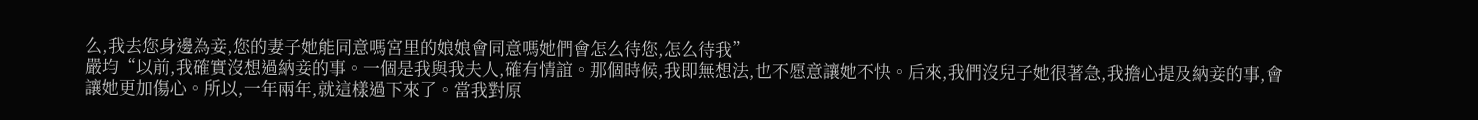么,我去您身邊為妾,您的妻子她能同意嗎宮里的娘娘會同意嗎她們會怎么待您,怎么待我”
嚴均“以前,我確實沒想過納妾的事。一個是我與我夫人,確有情誼。那個時候,我即無想法,也不愿意讓她不快。后來,我們沒兒子她很著急,我擔心提及納妾的事,會讓她更加傷心。所以,一年兩年,就這樣過下來了。當我對原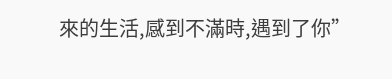來的生活,感到不滿時,遇到了你”